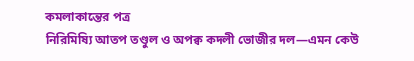কমলাকান্তের পত্র
নিরিমিষ্যি আতপ তণ্ডুল ও অপক্ব কদলী ভোজীর দল—এমন কেউ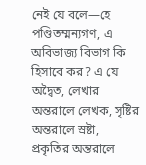নেই যে বলে—হে পণ্ডিতম্মন্যগণ, এ অবিভাজ্য বিভাগ কি হিসাবে কর? এ যে অদ্বৈত, লেখার অন্তরালে লেখক, সৃষ্টির অন্তরালে স্রষ্টা, প্রকৃতির অন্তরালে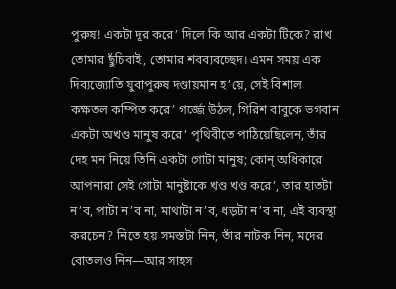পুরুষ! একটা দূর করে’ দিলে কি আর একটা টিকে? রাখ তোমার ছুঁচিবাই, তোমার শবব্যবচ্ছেদ। এমন সময় এক দিব্যজ্যোতি যুবাপুরুষ দণ্ডায়মান হ’য়ে, সেই বিশাল কক্ষতল কম্পিত করে’ গর্জ্জে উঠল, গিরিশ বাবুকে ভগবান একটা অখণ্ড মানুষ করে’ পৃথিবীতে পাঠিয়েছিলেন, তাঁর দেহ মন নিয়ে তিনি একটা গোটা মানুষ; কোন্ অধিকারে আপনারা সেই গোটা মানুষ্টাকে খণ্ড খণ্ড করে’, তার হাতটা ন’ব, পাটা ন’ব না, মাথাটা ন’ব, ধড়টা ন’ব না, এই ব্যবস্থা করচেন? নিতে হয় সমস্তটা নিন, তাঁর নাটক নিন, মদের বোতলও নিন—আর সাহস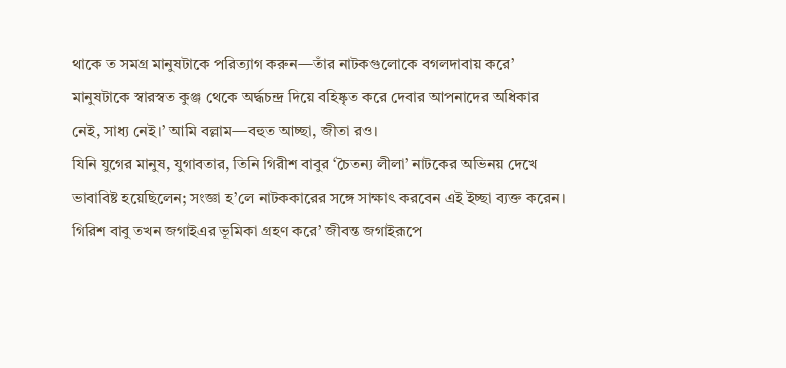থাকে ত সমগ্র মানুষটাকে পরিত্যাগ করুন—তাঁর নাটকগুলোকে বগলদাবায় করে’ মানুষটাকে স্বারস্বত কুঞ্জ থেকে অর্দ্ধচন্দ্র দিয়ে বহিষ্কৃত করে দেবার আপনাদের অধিকার নেই, সাধ্য নেই।’ আমি বল্লাম—বহুত আচ্ছা, জীতা রও।
যিনি যুগের মানুষ, যুগাবতার, তিনি গিরীশ বাবুর ‘চৈতন্য লীলা’ নাটকের অভিনয় দেখে ভাবাবিষ্ট হয়েছিলেন; সংজ্ঞা হ’লে নাটককারের সঙ্গে সাক্ষাৎ করবেন এই ইচ্ছা ব্যক্ত করেন। গিরিশ বাবু তখন জগাইএর ভূমিকা গ্রহণ করে’ জীবন্ত জগাইরূপে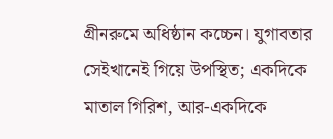গ্রীনরুমে অধিষ্ঠান কচ্চেন। যুগাবতার সেইখানেই গিয়ে উপস্থিত; একদিকে মাতাল গিরিশ, আর-একদিকে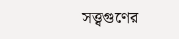সত্ত্বগুণের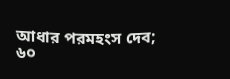আধার পরমহংস দেব;
৬০